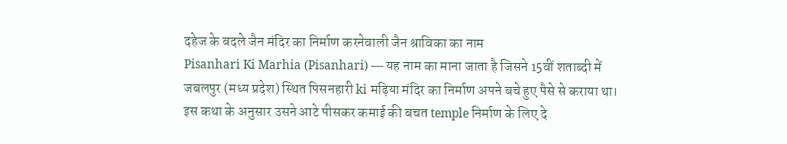दहेज के बदले जैन मंदिर का निर्माण करनेवाली जैन श्राविका का नाम
Pisanhari Ki Marhia (Pisanhari) — यह नाम का माना जाता है जिसने 15वीं शताब्दी में जबलपुर (मध्य प्रदेश) स्थित पिसनहारी ki मढ़िया मंदिर का निर्माण अपने बचे हुए पैसे से कराया था। इस कथा के अनुसार उसने आटे पीसकर कमाई की बचत temple निर्माण के लिए दे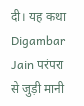दी। यह कथा Digambar Jain परंपरा से जुड़ी मानी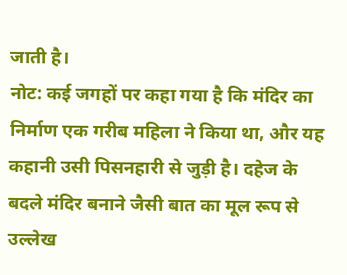जाती है।
नोट: कई जगहों पर कहा गया है कि मंदिर का निर्माण एक गरीब महिला ने किया था, और यह कहानी उसी पिसनहारी से जुड़ी है। दहेज के बदले मंदिर बनाने जैसी बात का मूल रूप से उल्लेख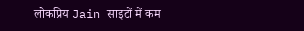लोकप्रिय Jain साइटों में कम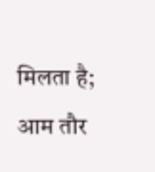मिलता है; आम तौर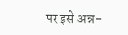पर इसे अन्न-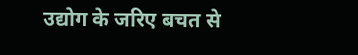उद्योग के जरिए बचत से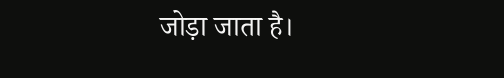जोड़ा जाता है।